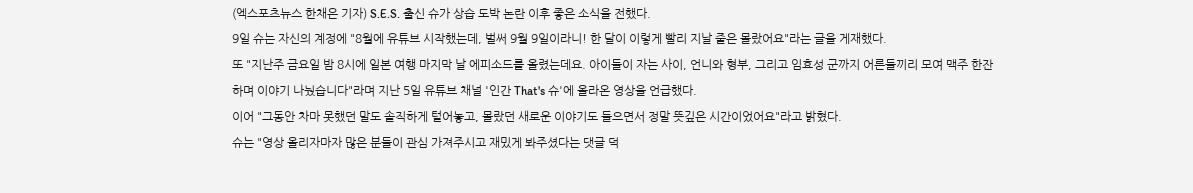(엑스포츠뉴스 한채은 기자) S.E.S. 출신 슈가 상습 도박 논란 이후 좋은 소식을 전했다.
9일 슈는 자신의 계정에 "8월에 유튜브 시작했는데, 벌써 9월 9일이라니! 한 달이 이렇게 빨리 지날 줄은 몰랐어요"라는 글을 게재했다.
또 "지난주 금요일 밤 8시에 일본 여행 마지막 날 에피소드를 올렸는데요. 아이들이 자는 사이, 언니와 형부, 그리고 임효성 군까지 어른들끼리 모여 맥주 한잔하며 이야기 나눴습니다"라며 지난 5일 유튜브 채널 '인간 That's 슈'에 올라온 영상을 언급했다.
이어 "그동안 차마 못했던 말도 솔직하게 털어놓고, 몰랐던 새로운 이야기도 들으면서 정말 뜻깊은 시간이었어요"라고 밝혔다.
슈는 "영상 올리자마자 많은 분들이 관심 가져주시고 재밌게 봐주셨다는 댓글 덕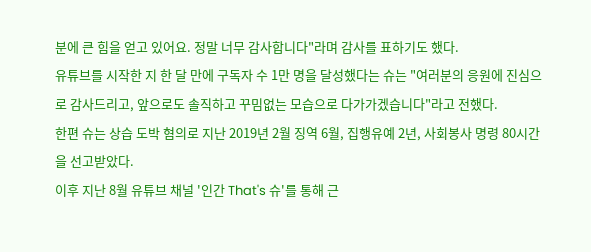분에 큰 힘을 얻고 있어요. 정말 너무 감사합니다"라며 감사를 표하기도 했다.
유튜브를 시작한 지 한 달 만에 구독자 수 1만 명을 달성했다는 슈는 "여러분의 응원에 진심으로 감사드리고, 앞으로도 솔직하고 꾸밈없는 모습으로 다가가겠습니다"라고 전했다.
한편 슈는 상습 도박 혐의로 지난 2019년 2월 징역 6월, 집행유예 2년, 사회봉사 명령 80시간을 선고받았다.
이후 지난 8월 유튜브 채널 '인간 That's 슈'를 통해 근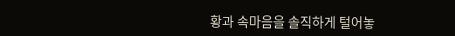황과 속마음을 솔직하게 털어놓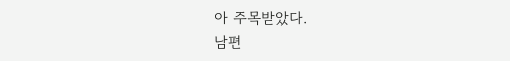아 주목받았다.
남편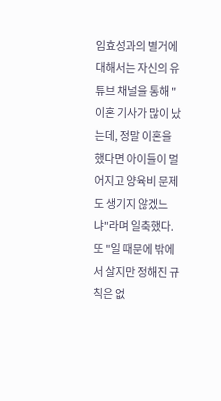임효성과의 별거에 대해서는 자신의 유튜브 채널을 통해 "이혼 기사가 많이 났는데, 정말 이혼을 했다면 아이들이 멀어지고 양육비 문제도 생기지 않겠느냐"라며 일축했다.
또 "일 때문에 밖에서 살지만 정해진 규칙은 없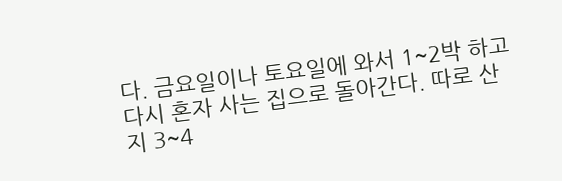다. 금요일이나 토요일에 와서 1~2박 하고 다시 혼자 사는 집으로 돌아간다. 따로 산 지 3~4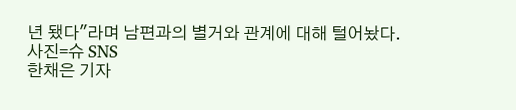년 됐다"라며 남편과의 별거와 관계에 대해 털어놨다.
사진=슈 SNS
한채은 기자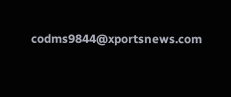codms9844@xportsnews.com